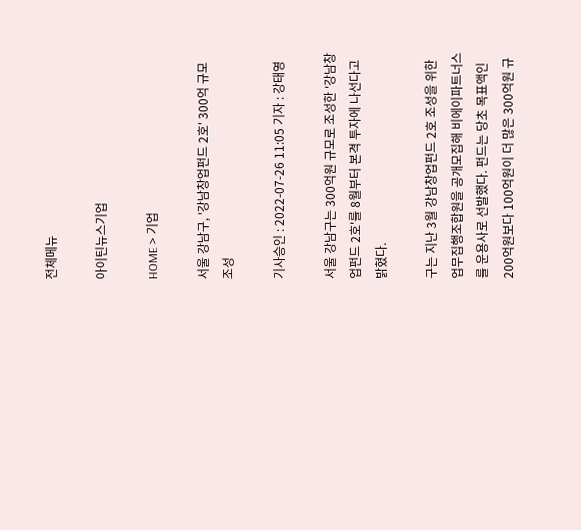전체메뉴

아이틴뉴스기업

HOME > 기업

서울 강남구, '강남창업펀드 2호' 300억 규모 조성

기사승인 : 2022-07-26 11:05 기자 : 강태영

서울 강남구는 300억원 규모로 조성한 '강남창업펀드 2호'를 8월부터 본격 투자에 나선다고 밝혔다.

구는 지난 3월 강남창업펀드 2호 조성을 위한 업무집행조합원을 공개모집해 비에이파트너스를 운용사로 선발했다. 펀드는 당초 목표액인 200억원보다 100억원이 더 많은 300억원 규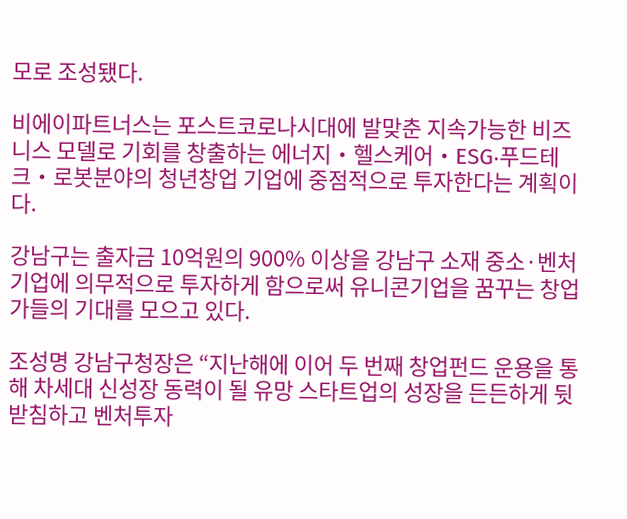모로 조성됐다.

비에이파트너스는 포스트코로나시대에 발맞춘 지속가능한 비즈니스 모델로 기회를 창출하는 에너지‧헬스케어‧ESG‧푸드테크‧로봇분야의 청년창업 기업에 중점적으로 투자한다는 계획이다.

강남구는 출자금 10억원의 900% 이상을 강남구 소재 중소·벤처기업에 의무적으로 투자하게 함으로써 유니콘기업을 꿈꾸는 창업가들의 기대를 모으고 있다.

조성명 강남구청장은 “지난해에 이어 두 번째 창업펀드 운용을 통해 차세대 신성장 동력이 될 유망 스타트업의 성장을 든든하게 뒷받침하고 벤처투자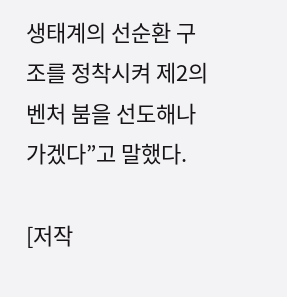생태계의 선순환 구조를 정착시켜 제2의 벤처 붐을 선도해나가겠다”고 말했다.

[저작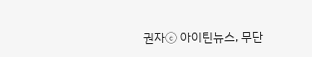권자ⓒ 아이틴뉴스, 무단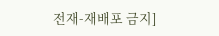전재-재배포 금지]